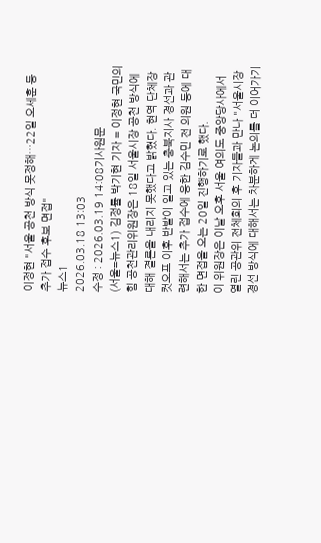이정현 "서울 공천 방식 못정해…22일 오세훈 등 추가 접수 후보 면접"
뉴스1
2026.03.18 13:03
수정 : 2026.03.19 14:08기사원문
(서울=뉴스1) 김정률 박기현 기자 = 이정현 국민의힘 공천관리위원장은 18일 서울시장 공천 방식에 대해 결론을 내리지 못했다고 밝혔다. 현역 단체장 컷오프 이후 반발이 일고 있는 충북지사 경선과 관련해서는 추가 접수에 응한 김수민 전 의원 등에 대한 면접을 오는 20일 진행하기로 했다.
이 위원장은 이날 오후 서울 여의도 중앙당사에서 열린 공관위 전체회의 후 기자들과 만나 "서울시장 경선 방식에 대해서는 차분하게 논의를 더 이어가기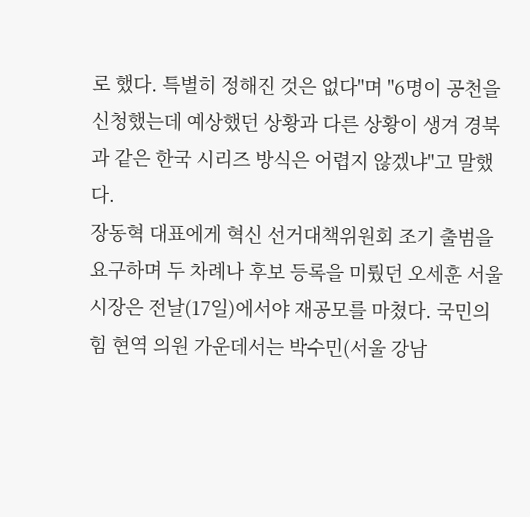로 했다. 특별히 정해진 것은 없다"며 "6명이 공천을 신청했는데 예상했던 상황과 다른 상황이 생겨 경북과 같은 한국 시리즈 방식은 어렵지 않겠냐"고 말했다.
장동혁 대표에게 혁신 선거대책위원회 조기 출범을 요구하며 두 차례나 후보 등록을 미뤘던 오세훈 서울시장은 전날(17일)에서야 재공모를 마쳤다. 국민의힘 현역 의원 가운데서는 박수민(서울 강남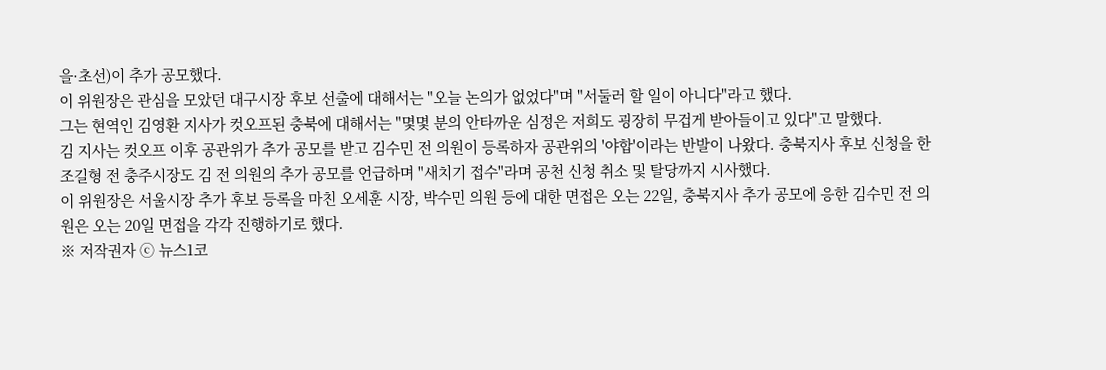을·초선)이 추가 공모했다.
이 위원장은 관심을 모았던 대구시장 후보 선출에 대해서는 "오늘 논의가 없었다"며 "서둘러 할 일이 아니다"라고 했다.
그는 현역인 김영환 지사가 컷오프된 충북에 대해서는 "몇몇 분의 안타까운 심정은 저희도 굉장히 무겁게 받아들이고 있다"고 말했다.
김 지사는 컷오프 이후 공관위가 추가 공모를 받고 김수민 전 의원이 등록하자 공관위의 '야합'이라는 반발이 나왔다. 충북지사 후보 신청을 한 조길형 전 충주시장도 김 전 의원의 추가 공모를 언급하며 "새치기 접수"라며 공천 신청 취소 및 탈당까지 시사했다.
이 위원장은 서울시장 추가 후보 등록을 마친 오세훈 시장, 박수민 의원 등에 대한 면접은 오는 22일, 충북지사 추가 공모에 응한 김수민 전 의원은 오는 20일 면접을 각각 진행하기로 했다.
※ 저작권자 ⓒ 뉴스1코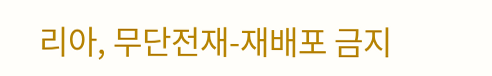리아, 무단전재-재배포 금지